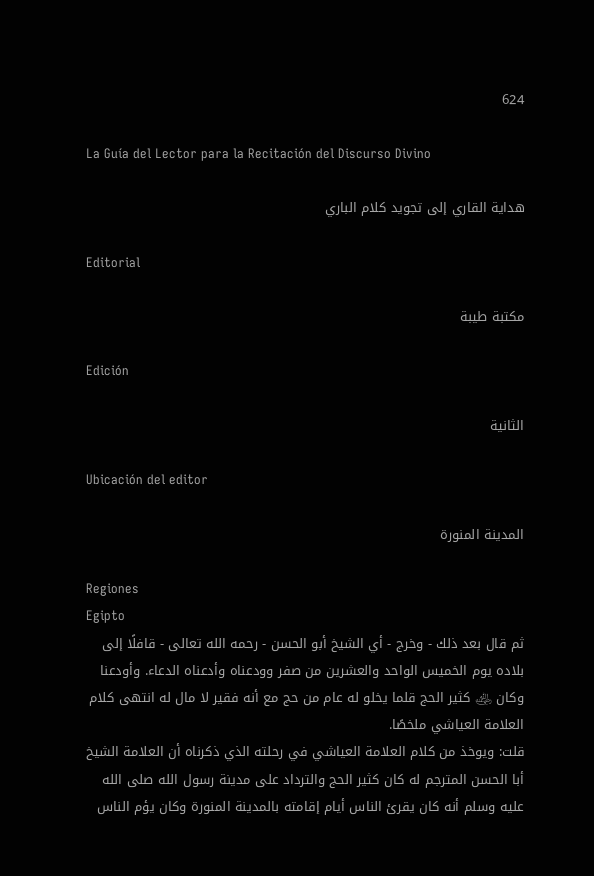624

La Guía del Lector para la Recitación del Discurso Divino

هداية القاري إلى تجويد كلام الباري

Editorial

مكتبة طيبة

Edición

الثانية

Ubicación del editor

المدينة المنورة

Regiones
Egipto
ثم قال بعد ذلك - وخرج - أي الشيخ أبو الحسن - رحمه الله تعالى - قافلًا إلى بلاده يوم الخميس الواحد والعشرين من صفر وودعناه وأدعناه الدعاء. وأودعنا وكان ﵁ كثير الحج قلما يخلو له عام من حج مع أنه فقير لا مال له انتهى كلام العلامة العياشي ملخصًا.
قلت: ويوخذ من كلام العلامة العياشي في رحلته الذي ذكرناه أن العلامة الشيخ أبا الحسن المترجم له كان كثير الحج والترداد على مدينة رسول الله صلى الله عليه وسلم أنه كان يقرئ الناس أيام إقامته بالمدينة المنورة وكان يؤم الناس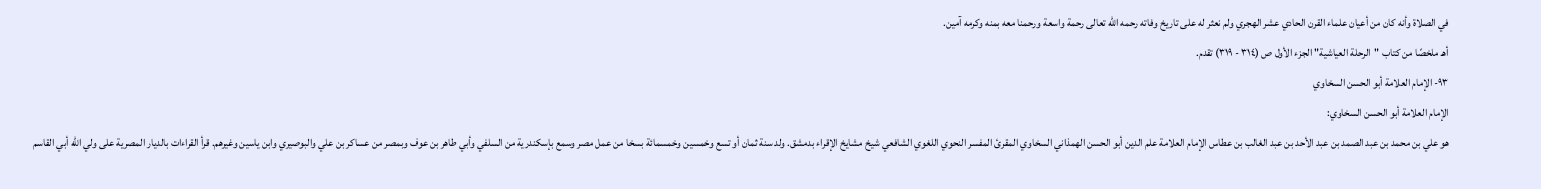في الصلاة وأنه كان من أعيان علماء القرن الحادي عشر الهجري ولم نعثر له على تاريخ وفاته رحمه الله تعالى رحمة واسعة ورحمنا معه بمنه وكرمه آمين.
أهـ ملخصًا من كتاب "الرحلة العياشية" الجزء الأول ص (٣١٤ - ٣١٩) تقدم.
٩٣- الإمام العلامة أبو الحسن السخاوي
الإمام العلامة أبو الحسن السخاوي:
هو علي بن محمد بن عبد الصمد بن عبد الأحد بن عبد الغالب بن عطاس الإمام العلامة علم الدين أبو الحسن الهمذاني السخاوي المقرئ المفسر النحوي اللغوي الشافعي شيخ مشايخ الإقراء بدمشق. ولد سنة ثمان أو تسع وخمسين وخمسمائة بسخا من عمل مصر وسمع بإسكندرية من السلفي وأبي طاهر بن عوف وبمصر من عساكر بن علي والبوصيري وابن ياسين وغيرهم. قرأ القراءات بالديار المصرية على ولي الله أبي القاسم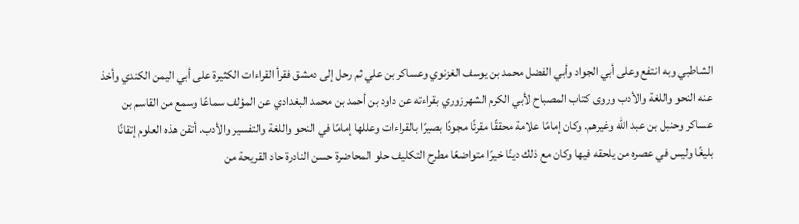الشاطبي وبه انتفع وعلى أبي الجواد وأبي الفضل محمد بن يوسف الغزنوي وعساكر بن علي ثم رحل إلى دمشق فقرأ القراءات الكثيرة على أبي اليمن الكندي وأخذ عنه النحو واللغة والأدب وروى كتاب المصباح لأبي الكرم الشهرزوري بقراءته عن داود بن أحمد بن محمد البغدادي عن المؤلف سماعًا وسمع من القاسم بن عساكر وحنبل بن عبد الله وغيرهم. وكان إمامًا علامة محققًا مقرئًا مجودًا بصيرًا بالقراءات وعللها إمامًا في النحو واللغة والتفسير والأدب. أتقن هذه العلوم إتقانًا بليغًا وليس في عصره من يلحقه فيها وكان مع ذلك دينًا خيرًا متواضعًا مطرح التكليف حلو المحاضرة حسن النادرة حاد القريحة من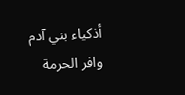أذكياء بني آدم وافر الحرمة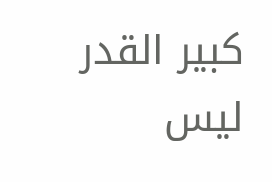كبير القدر ليس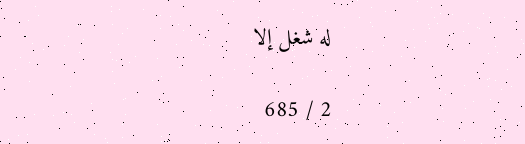له شغل إلا

2 / 685